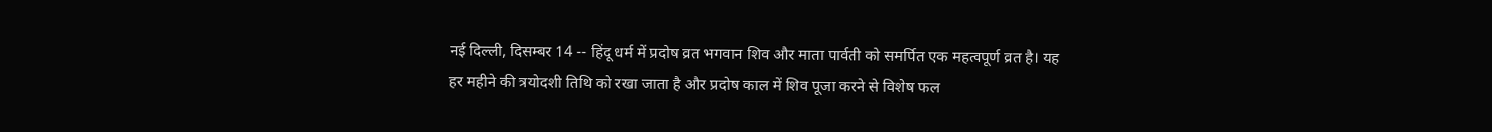नई दिल्ली, दिसम्बर 14 -- हिंदू धर्म में प्रदोष व्रत भगवान शिव और माता पार्वती को समर्पित एक महत्वपूर्ण व्रत है। यह हर महीने की त्रयोदशी तिथि को रखा जाता है और प्रदोष काल में शिव पूजा करने से विशेष फल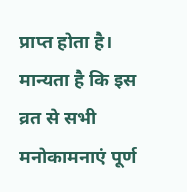प्राप्त होता है। मान्यता है कि इस व्रत से सभी मनोकामनाएं पूर्ण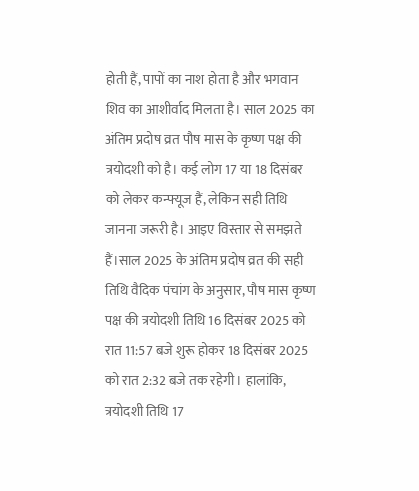होती हैं, पापों का नाश होता है और भगवान शिव का आशीर्वाद मिलता है। साल 2025 का अंतिम प्रदोष व्रत पौष मास के कृष्ण पक्ष की त्रयोदशी को है। कई लोग 17 या 18 दिसंबर को लेकर कन्फ्यूज हैं, लेकिन सही तिथि जानना जरूरी है। आइए विस्तार से समझते हैं।साल 2025 के अंतिम प्रदोष व्रत की सही तिथि वैदिक पंचांग के अनुसार, पौष मास कृष्ण पक्ष की त्रयोदशी तिथि 16 दिसंबर 2025 को रात 11:57 बजे शुरू होकर 18 दिसंबर 2025 को रात 2:32 बजे तक रहेगी। हालांकि, त्रयोदशी तिथि 17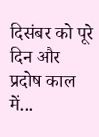दिसंबर को पूरे दिन और प्रदोष काल में...